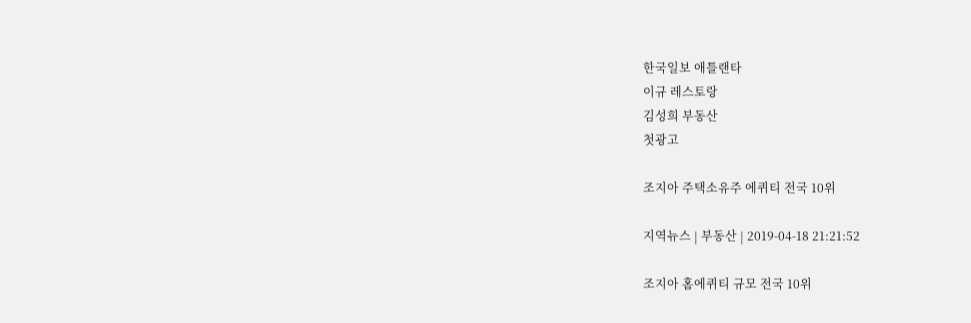한국일보 애틀랜타
이규 레스토랑
김성희 부동산
첫광고

조지아 주택소유주 에퀴티 전국 10위

지역뉴스 | 부동산 | 2019-04-18 21:21:52

조지아 홈에퀴티 규모 전국 10위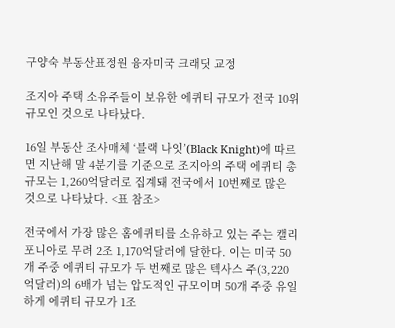구양숙 부동산표정원 융자미국 크래딧 교정

조지아 주택 소유주들이 보유한 에퀴티 규모가 전국 10위 규모인 것으로 나타났다.

16일 부동산 조사매체 ‘블랙 나잇’(Black Knight)에 따르면 지난해 말 4분기를 기준으로 조지아의 주택 에퀴티 총 규모는 1,260억달러로 집계돼 전국에서 10번째로 많은 것으로 나타났다. <표 참조>

전국에서 가장 많은 홈에퀴티를 소유하고 있는 주는 캘리포니아로 무려 2조 1,170억달러에 달한다. 이는 미국 50개 주중 에퀴티 규모가 두 번째로 많은 텍사스 주(3,220억달러)의 6배가 넘는 압도적인 규모이며 50개 주중 유일하게 에퀴티 규모가 1조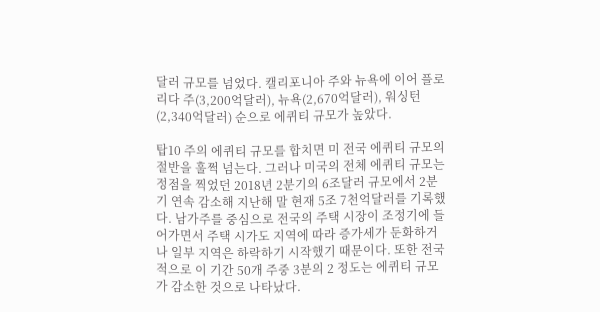달러 규모를 넘었다. 캘리포니아 주와 뉴욕에 이어 플로리다 주(3,200억달러), 뉴욕(2,670억달러), 워싱턴(2,340억달러) 순으로 에퀴티 규모가 높았다.

탑10 주의 에퀴티 규모를 합치면 미 전국 에퀴티 규모의 절반을 훌쩍 넘는다. 그러나 미국의 전체 에퀴티 규모는 정점을 찍었던 2018년 2분기의 6조달러 규모에서 2분기 연속 감소해 지난해 말 현재 5조 7천억달러를 기록했다. 남가주를 중심으로 전국의 주택 시장이 조정기에 들어가면서 주택 시가도 지역에 따라 증가세가 둔화하거나 일부 지역은 하락하기 시작했기 때문이다. 또한 전국적으로 이 기간 50개 주중 3분의 2 정도는 에퀴티 규모가 감소한 것으로 나타났다.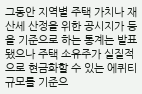그동안 지역별 주택 가치나 재산세 산정을 위한 공시지가 등을 기준으로 하는 통계는 발표됐으나 주택 소유주가 실질적으로 현금화할 수 있는 에퀴티 규모를 기준으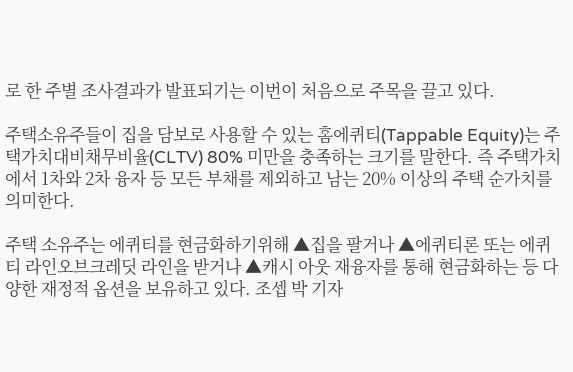로 한 주별 조사결과가 발표되기는 이번이 처음으로 주목을 끌고 있다.

주택소유주들이 집을 담보로 사용할 수 있는 홈에퀴티(Tappable Equity)는 주택가치대비채무비율(CLTV) 80% 미만을 충족하는 크기를 말한다. 즉 주택가치에서 1차와 2차 융자 등 모든 부채를 제외하고 남는 20% 이상의 주택 순가치를 의미한다.

주택 소유주는 에퀴티를 현금화하기위해 ▲집을 팔거나 ▲에퀴티론 또는 에퀴티 라인오브크레딧 라인을 받거나 ▲캐시 아웃 재융자를 통해 현금화하는 등 다양한 재정적 옵션을 보유하고 있다. 조셉 박 기자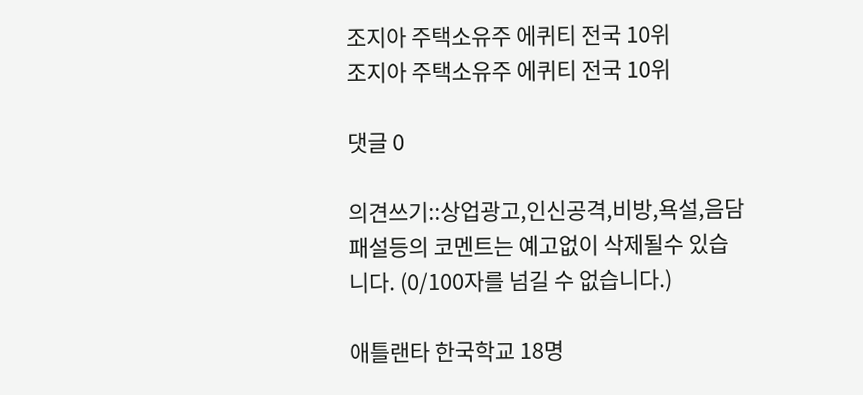조지아 주택소유주 에퀴티 전국 10위
조지아 주택소유주 에퀴티 전국 10위

댓글 0

의견쓰기::상업광고,인신공격,비방,욕설,음담패설등의 코멘트는 예고없이 삭제될수 있습니다. (0/100자를 넘길 수 없습니다.)

애틀랜타 한국학교 18명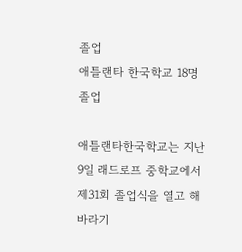졸업
애틀랜타 한국학교 18명 졸업

애틀랜타한국학교는 지난 9일 래드로프 중학교에서 제31회 졸업식을 열고 해바라기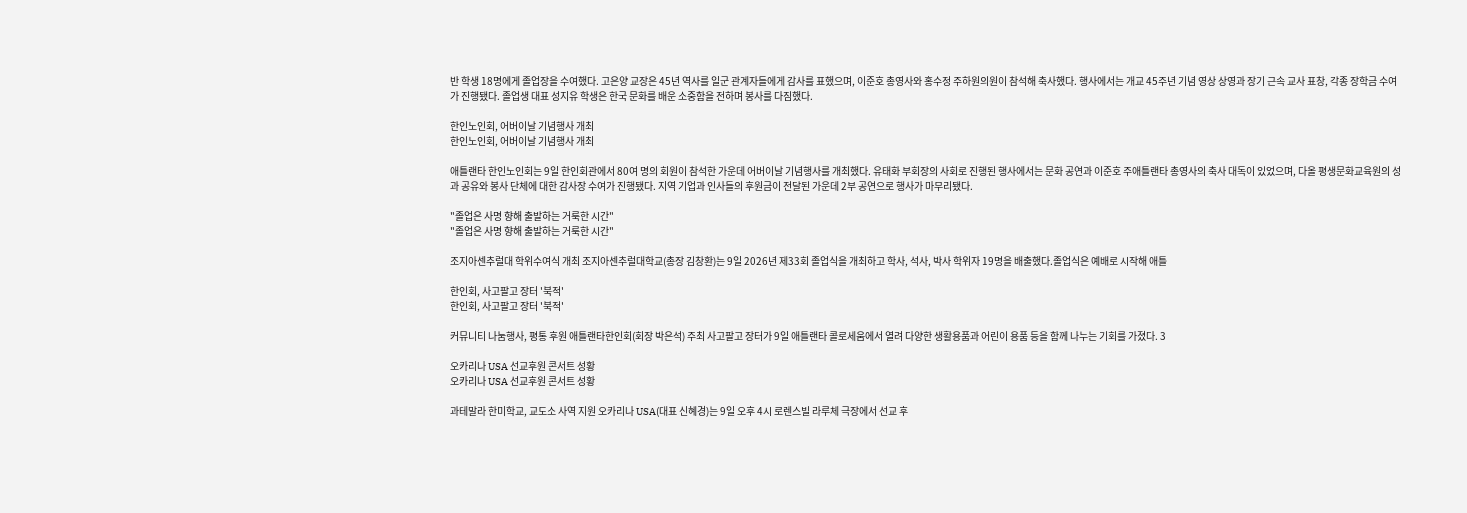반 학생 18명에게 졸업장을 수여했다. 고은양 교장은 45년 역사를 일군 관계자들에게 감사를 표했으며, 이준호 총영사와 홍수정 주하원의원이 참석해 축사했다. 행사에서는 개교 45주년 기념 영상 상영과 장기 근속 교사 표창, 각종 장학금 수여가 진행됐다. 졸업생 대표 성지유 학생은 한국 문화를 배운 소중함을 전하며 봉사를 다짐했다.

한인노인회, 어버이날 기념행사 개최
한인노인회, 어버이날 기념행사 개최

애틀랜타 한인노인회는 9일 한인회관에서 80여 명의 회원이 참석한 가운데 어버이날 기념행사를 개최했다. 유태화 부회장의 사회로 진행된 행사에서는 문화 공연과 이준호 주애틀랜타 총영사의 축사 대독이 있었으며, 다올 평생문화교육원의 성과 공유와 봉사 단체에 대한 감사장 수여가 진행됐다. 지역 기업과 인사들의 후원금이 전달된 가운데 2부 공연으로 행사가 마무리됐다.

"졸업은 사명 향해 출발하는 거룩한 시간"
"졸업은 사명 향해 출발하는 거룩한 시간"

조지아센추럴대 학위수여식 개최 조지아센추럴대학교(총장 김창환)는 9일 2026년 제33회 졸업식을 개최하고 학사, 석사, 박사 학위자 19명을 배출했다.졸업식은 예배로 시작해 애틀

한인회, 사고팔고 장터 '북적'
한인회, 사고팔고 장터 '북적'

커뮤니티 나눔행사, 평통 후원 애틀랜타한인회(회장 박은석) 주최 사고팔고 장터가 9일 애틀랜타 콜로세움에서 열려 다양한 생활용품과 어린이 용품 등을 함께 나누는 기회를 가졌다. 3

오카리나 USA 선교후원 콘서트 성황
오카리나 USA 선교후원 콘서트 성황

과테말라 한미학교, 교도소 사역 지원 오카리나 USA(대표 신혜경)는 9일 오후 4시 로렌스빌 라루체 극장에서 선교 후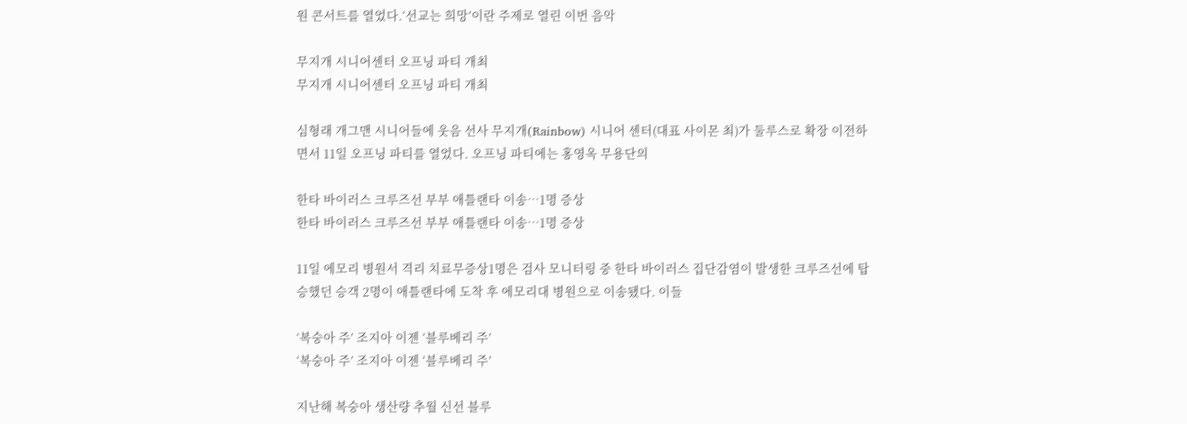원 콘서트를 열었다.‘선교는 희망’이란 주제로 열린 이번 음악

무지개 시니어센터 오프닝 파티 개최
무지개 시니어센터 오프닝 파티 개최

심형래 개그맨 시니어들에 웃음 선사 무지개(Rainbow) 시니어 센터(대표 사이몬 최)가 둘루스로 확장 이전하면서 11일 오프닝 파티를 열었다. 오프닝 파티에는 홍영옥 무용단의

한타 바이러스 크루즈선 부부 애틀랜타 이송…1명 증상
한타 바이러스 크루즈선 부부 애틀랜타 이송…1명 증상

11일 에모리 병원서 격리 치료무증상1명은 검사 모니터링 중 한타 바이러스 집단감염이 발생한 크루즈선에 탑승했던 승객 2명이 애틀랜타에 도착 후 에모리대 병원으로 이송됐다. 이들

‘복숭아 주’ 조지아 이젠 ‘블루베리 주’
‘복숭아 주’ 조지아 이젠 ‘블루베리 주’

지난해 복숭아 생산량 추월 신선 블루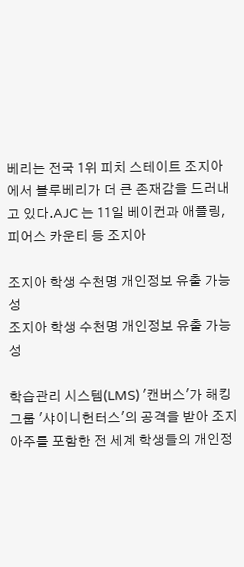베리는 전국 1위 피치 스테이트 조지아에서 블루베리가 더 큰 존재감을 드러내고 있다.AJC 는 11일 베이컨과 애플링, 피어스 카운티 등 조지아

조지아 학생 수천명 개인정보 유출 가능성
조지아 학생 수천명 개인정보 유출 가능성

학습관리 시스템(LMS) '캔버스'가 해킹 그룹 '샤이니헌터스'의 공격을 받아 조지아주를 포함한 전 세계 학생들의 개인정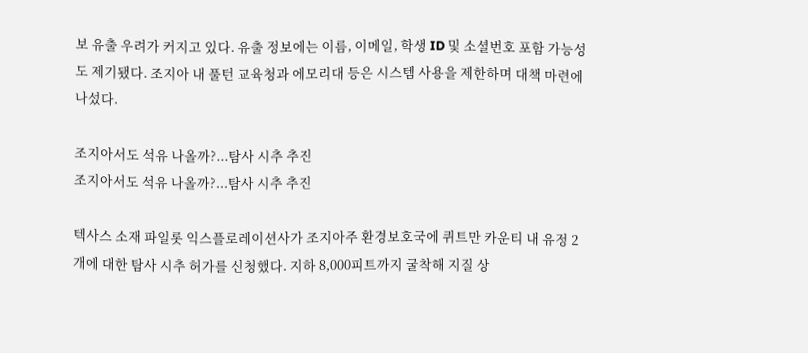보 유출 우려가 커지고 있다. 유출 정보에는 이름, 이메일, 학생 ID 및 소셜번호 포함 가능성도 제기됐다. 조지아 내 풀턴 교육청과 에모리대 등은 시스템 사용을 제한하며 대책 마련에 나섰다.

조지아서도 석유 나올까?...탐사 시추 추진
조지아서도 석유 나올까?...탐사 시추 추진

텍사스 소재 파일롯 익스플로레이션사가 조지아주 환경보호국에 퀴트만 카운티 내 유정 2개에 대한 탐사 시추 허가를 신청했다. 지하 8,000피트까지 굴착해 지질 상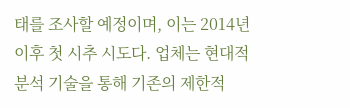태를 조사할 예정이며, 이는 2014년 이후 첫 시추 시도다. 업체는 현대적 분석 기술을 통해 기존의 제한적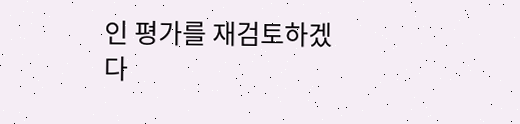인 평가를 재검토하겠다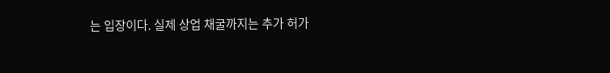는 입장이다. 실제 상업 채굴까지는 추가 허가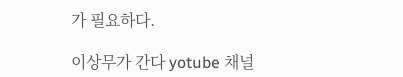가 필요하다.

이상무가 간다 yotube 채널